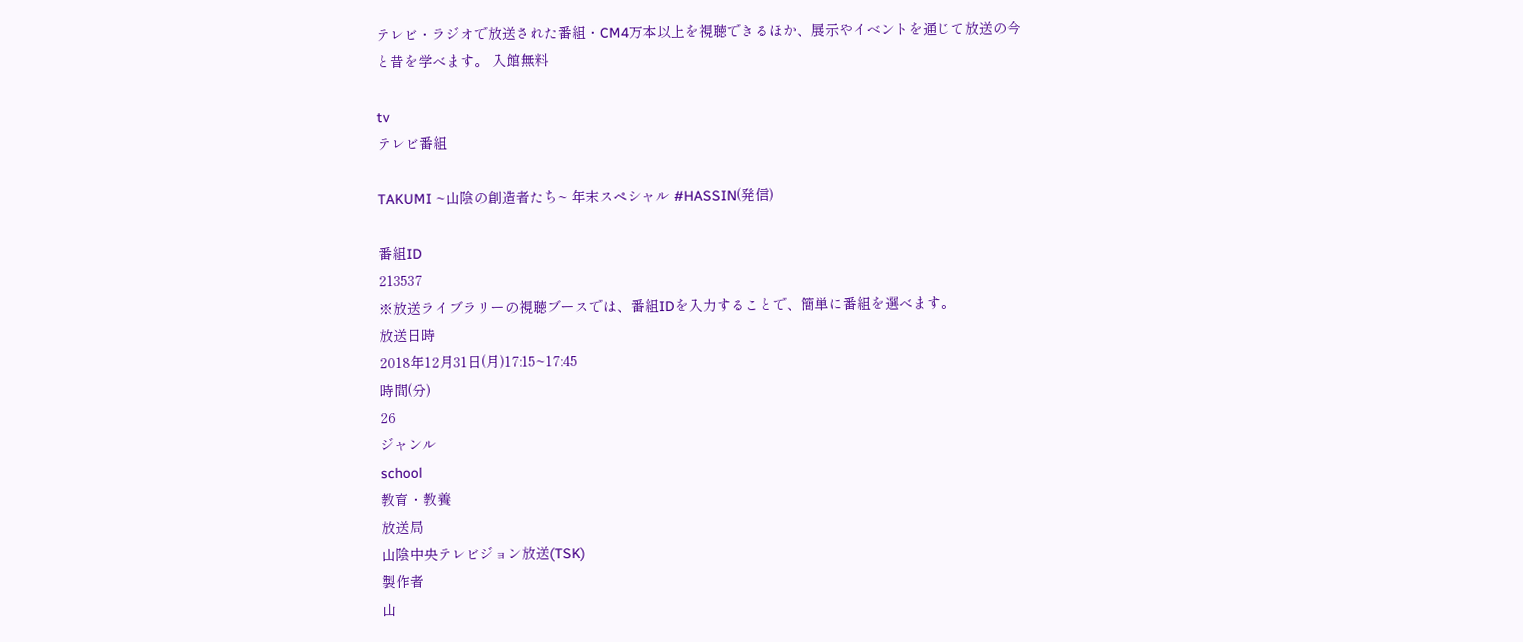テレビ・ラジオで放送された番組・CM4万本以上を視聴できるほか、展示やイベントを通じて放送の今と昔を学べます。 入館無料

tv
テレビ番組

TAKUMI ~山陰の創造者たち~ 年末スペシャル #HASSIN(発信)

番組ID
213537
※放送ライブラリーの視聴ブースでは、番組IDを入力することで、簡単に番組を選べます。
放送日時
2018年12月31日(月)17:15~17:45
時間(分)
26
ジャンル
school
教育・教養
放送局
山陰中央テレビジョン放送(TSK)
製作者
山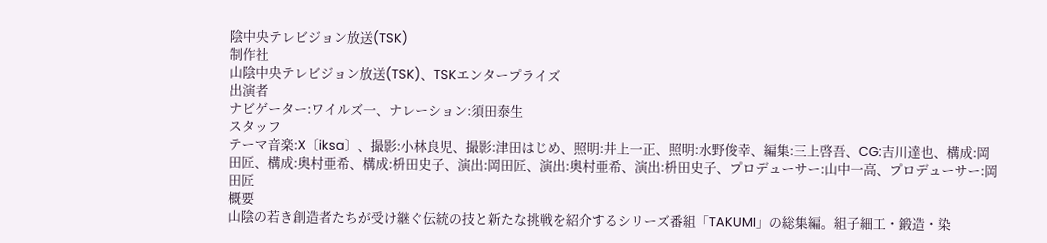陰中央テレビジョン放送(TSK)
制作社
山陰中央テレビジョン放送(TSK)、TSKエンタープライズ
出演者
ナビゲーター:ワイルズ一、ナレーション:須田泰生
スタッフ
テーマ音楽:X〔iksa〕、撮影:小林良児、撮影:津田はじめ、照明:井上一正、照明:水野俊幸、編集:三上啓吾、CG:吉川達也、構成:岡田匠、構成:奥村亜希、構成:枡田史子、演出:岡田匠、演出:奥村亜希、演出:枡田史子、プロデューサー:山中一高、プロデューサー:岡田匠
概要
山陰の若き創造者たちが受け継ぐ伝統の技と新たな挑戦を紹介するシリーズ番組「TAKUMI」の総集編。組子細工・鍛造・染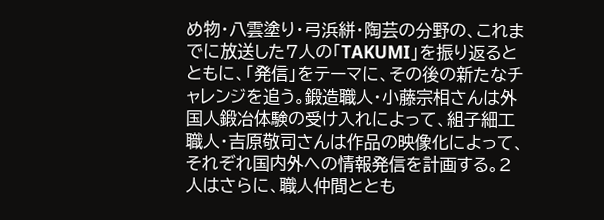め物・八雲塗り・弓浜絣・陶芸の分野の、これまでに放送した7人の「TAKUMI」を振り返るとともに、「発信」をテーマに、その後の新たなチャレンジを追う。鍛造職人・小藤宗相さんは外国人鍛冶体験の受け入れによって、組子細工職人・吉原敬司さんは作品の映像化によって、それぞれ国内外への情報発信を計画する。2人はさらに、職人仲間ととも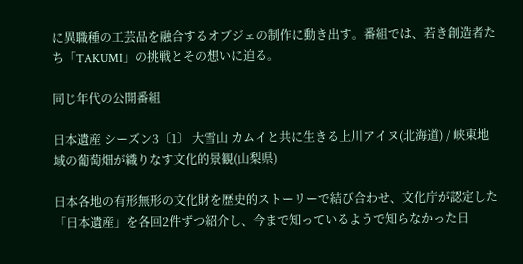に異職種の工芸品を融合するオブジェの制作に動き出す。番組では、若き創造者たち「TAKUMI」の挑戦とその想いに迫る。

同じ年代の公開番組

日本遺産 シーズン3〔1〕 大雪山 カムイと共に生きる上川アイヌ(北海道) / 峡東地域の葡萄畑が織りなす文化的景観(山梨県)

日本各地の有形無形の文化財を歴史的ストーリーで結び合わせ、文化庁が認定した「日本遺産」を各回2件ずつ紹介し、今まで知っているようで知らなかった日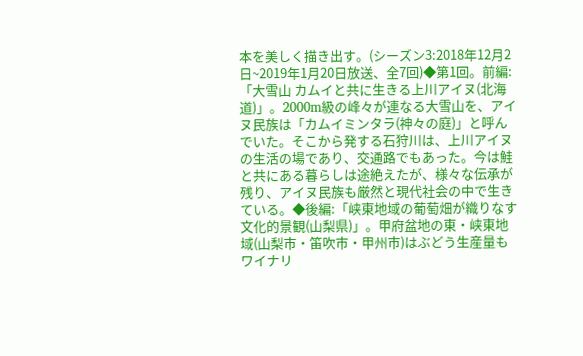本を美しく描き出す。(シーズン3:2018年12月2日~2019年1月20日放送、全7回)◆第1回。前編:「大雪山 カムイと共に生きる上川アイヌ(北海道)」。2000m級の峰々が連なる大雪山を、アイヌ民族は「カムイミンタラ(神々の庭)」と呼んでいた。そこから発する石狩川は、上川アイヌの生活の場であり、交通路でもあった。今は鮭と共にある暮らしは途絶えたが、様々な伝承が残り、アイヌ民族も厳然と現代社会の中で生きている。◆後編:「峡東地域の葡萄畑が織りなす文化的景観(山梨県)」。甲府盆地の東・峡東地域(山梨市・笛吹市・甲州市)はぶどう生産量もワイナリ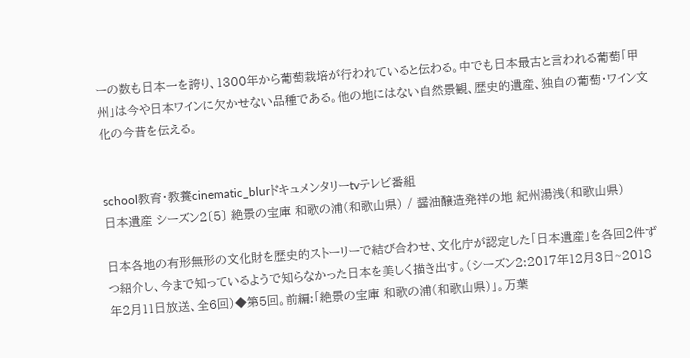ーの数も日本一を誇り、1300年から葡萄栽培が行われていると伝わる。中でも日本最古と言われる葡萄「甲州」は今や日本ワインに欠かせない品種である。他の地にはない自然景観、歴史的遺産、独自の葡萄・ワイン文化の今昔を伝える。


school教育・教養cinematic_blurドキュメンタリーtvテレビ番組
日本遺産 シーズン2〔5〕 絶景の宝庫 和歌の浦(和歌山県) / 醤油醸造発祥の地 紀州湯浅(和歌山県)

日本各地の有形無形の文化財を歴史的ストーリーで結び合わせ、文化庁が認定した「日本遺産」を各回2件ずつ紹介し、今まで知っているようで知らなかった日本を美しく描き出す。(シーズン2:2017年12月3日~2018年2月11日放送、全6回)◆第5回。前編:「絶景の宝庫 和歌の浦(和歌山県)」。万葉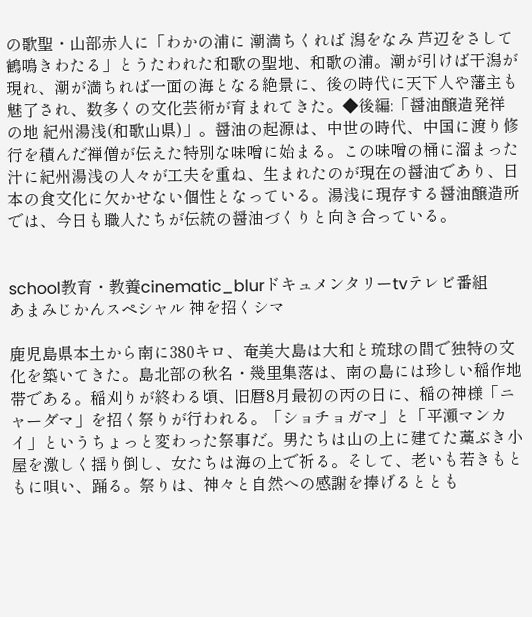の歌聖・山部赤人に「わかの浦に 潮満ちくれば 潟をなみ 芦辺をさして 鶴鳴きわたる」とうたわれた和歌の聖地、和歌の浦。潮が引けば干潟が現れ、潮が満ちれば一面の海となる絶景に、後の時代に天下人や藩主も魅了され、数多くの文化芸術が育まれてきた。◆後編:「醤油醸造発祥の地 紀州湯浅(和歌山県)」。醤油の起源は、中世の時代、中国に渡り修行を積んだ禅僧が伝えた特別な味噌に始まる。この味噌の桶に溜まった汁に紀州湯浅の人々が工夫を重ね、生まれたのが現在の醤油であり、日本の食文化に欠かせない個性となっている。湯浅に現存する醤油醸造所では、今日も職人たちが伝統の醤油づくりと向き合っている。


school教育・教養cinematic_blurドキュメンタリーtvテレビ番組
あまみじかんスペシャル 神を招くシマ

鹿児島県本土から南に380キロ、奄美大島は大和と琉球の間で独特の文化を築いてきた。島北部の秋名・幾里集落は、南の島には珍しい稲作地帯である。稲刈りが終わる頃、旧暦8月最初の丙の日に、稲の神様「ニャーダマ」を招く祭りが行われる。「ショチョガマ」と「平瀬マンカイ」というちょっと変わった祭事だ。男たちは山の上に建てた藁ぶき小屋を激しく揺り倒し、女たちは海の上で祈る。そして、老いも若きもともに唄い、踊る。祭りは、神々と自然への感謝を捧げるととも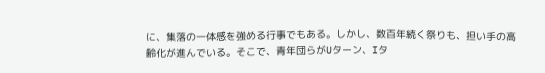に、集落の一体感を強める行事でもある。しかし、数百年続く祭りも、担い手の高齢化が進んでいる。そこで、青年団らがUターン、Iタ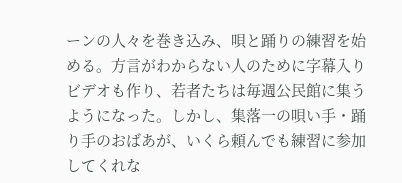ーンの人々を巻き込み、唄と踊りの練習を始める。方言がわからない人のために字幕入りビデオも作り、若者たちは毎週公民館に集うようになった。しかし、集落一の唄い手・踊り手のおばあが、いくら頼んでも練習に参加してくれな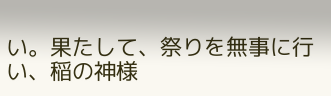い。果たして、祭りを無事に行い、稲の神様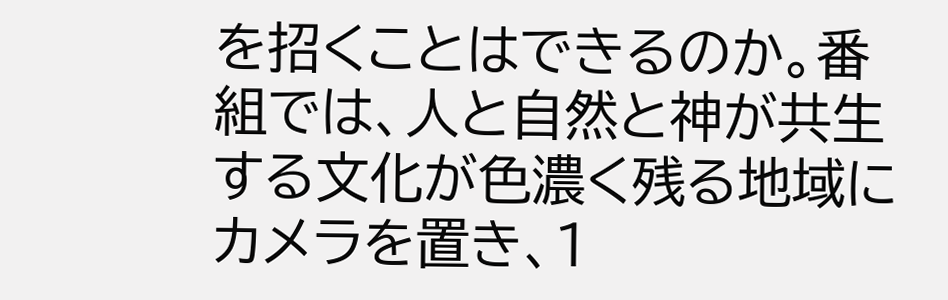を招くことはできるのか。番組では、人と自然と神が共生する文化が色濃く残る地域にカメラを置き、1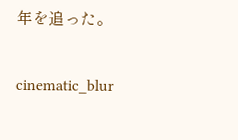年を追った。


cinematic_blur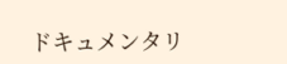ドキュメンタリ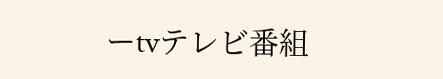ーtvテレビ番組